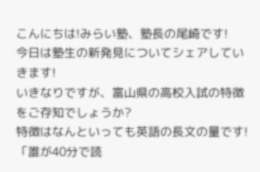こんにちは!みらい塾、塾長の尾崎です!
今日は塾生の新発見についてシェアしていきます!
いきなりですが、富山県の高校入試の特徴をご存知でしょうか?
特徴はなんといっても英語の長文の量です!
「誰が40分で読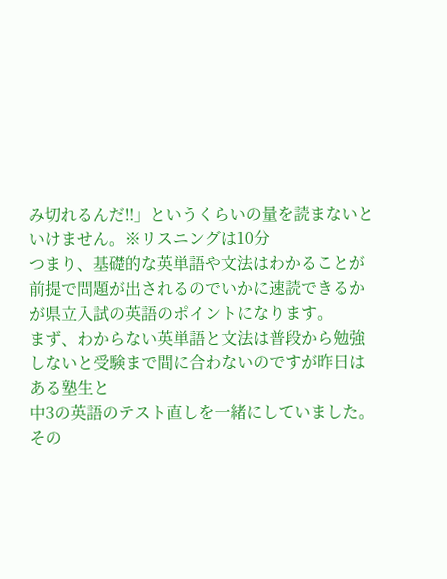み切れるんだ‼」というくらいの量を読まないといけません。※リスニングは10分
つまり、基礎的な英単語や文法はわかることが前提で問題が出されるのでいかに速読できるかが県立入試の英語のポイントになります。
まず、わからない英単語と文法は普段から勉強しないと受験まで間に合わないのですが昨日はある塾生と
中3の英語のテスト直しを一緒にしていました。
その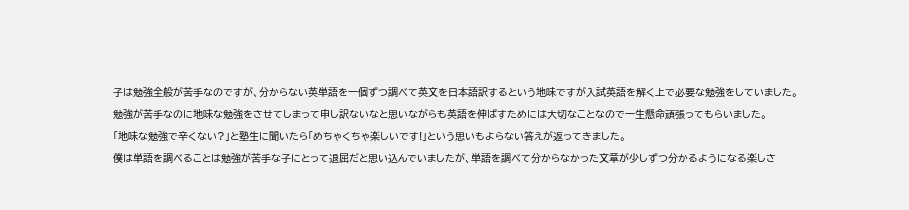子は勉強全般が苦手なのですが、分からない英単語を一個ずつ調べて英文を日本語訳するという地味ですが入試英語を解く上で必要な勉強をしていました。
勉強が苦手なのに地味な勉強をさせてしまって申し訳ないなと思いながらも英語を伸ばすためには大切なことなので一生懸命頑張ってもらいました。
「地味な勉強で辛くない?」と塾生に聞いたら「めちゃくちゃ楽しいです!」という思いもよらない答えが返ってきました。
僕は単語を調べることは勉強が苦手な子にとって退屈だと思い込んでいましたが、単語を調べて分からなかった文章が少しずつ分かるようになる楽しさ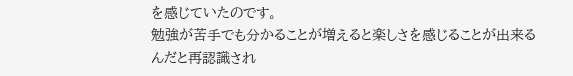を感じていたのです。
勉強が苦手でも分かることが増えると楽しさを感じることが出来るんだと再認識され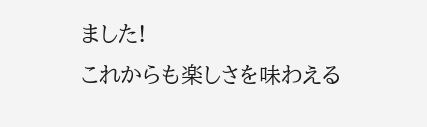ました!
これからも楽しさを味わえる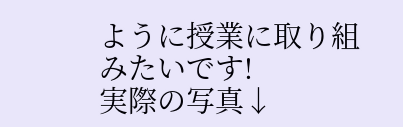ように授業に取り組みたいです!
実際の写真↓